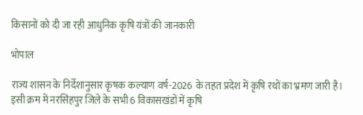किसानों को दी जा रही आधुनिक कृषि यंत्रों की जानकारी

भोपाल

राज्य शासन के निर्देशानुसार कृषक कल्याण वर्ष-2026 के तहत प्रदेश में कृषि रथों का भ्रमण जारी है। इसी क्रम में नरसिंहपुर जिले के सभी 6 विकासखंडों में कृषि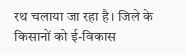रथ चलाया जा रहा है। जिले के किसानों को ई-विकास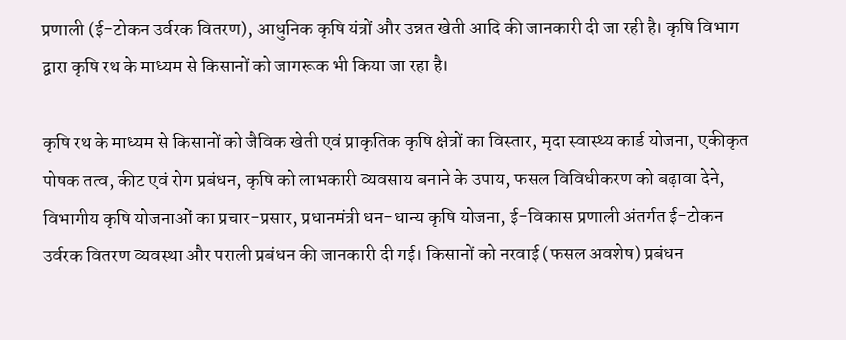प्रणाली (ई-टोकन उर्वरक वितरण), आधुनिक कृषि यंत्रों और उन्नत खेती आदि की जानकारी दी जा रही है। कृषि विभाग द्वारा कृषि रथ के माध्यम से किसानों को जागरूक भी किया जा रहा है।

कृषि रथ के माध्यम से किसानों को जैविक खेती एवं प्राकृतिक कृषि क्षेत्रों का विस्तार, मृदा स्वास्थ्य कार्ड योजना, एकीकृत पोषक तत्व, कीट एवं रोग प्रबंधन, कृषि को लाभकारी व्यवसाय बनाने के उपाय, फसल विविधीकरण को बढ़ावा देने, विभागीय कृषि योजनाओं का प्रचार-प्रसार, प्रधानमंत्री धन-धान्य कृषि योजना, ई-विकास प्रणाली अंतर्गत ई-टोकन उर्वरक वितरण व्यवस्था और पराली प्रबंधन की जानकारी दी गई। किसानों को नरवाई (फसल अवशेष) प्रबंधन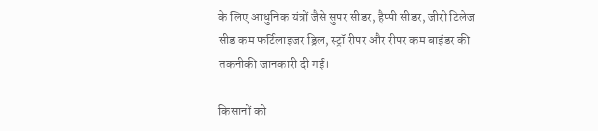के लिए आधुनिक यंत्रों जैसे सुपर सीडर, हैप्पी सीडर, जीरो टिलेज सीड कम फर्टिलाइजर ड्रिल, स्ट्रॉ रीपर और रीपर कम बाइंडर की तकनीकी जानकारी दी गई।

किसानों को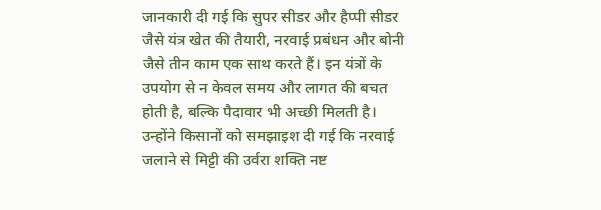जानकारी दी गई कि सुपर सीडर और हैप्पी सीडर जैसे यंत्र खेत की तैयारी, नरवाई प्रबंधन और बोनी जैसे तीन काम एक साथ करते हैं। इन यंत्रों के उपयोग से न केवल समय और लागत की बचत होती है, बल्कि पैदावार भी अच्छी मिलती है। उन्होंने किसानों को समझाइश दी गई कि नरवाई जलाने से मिट्टी की उर्वरा शक्ति नष्ट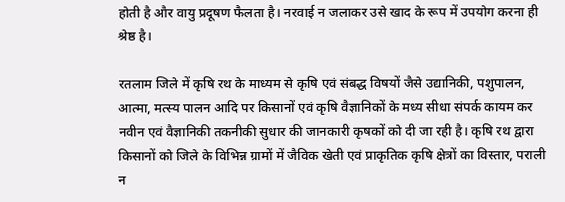होती है और वायु प्रदूषण फैलता है। नरवाई न जलाकर उसे खाद के रूप में उपयोग करना ही श्रेष्ठ है।

रतलाम जिले में कृषि रथ के माध्यम से कृषि एवं संबद्ध विषयों जैसे उद्यानिकी, पशुपालन, आत्मा, मत्स्य पालन आदि पर किसानों एवं कृषि वैज्ञानिकों के मध्य सीधा संपर्क कायम कर नवीन एवं वैज्ञानिकी तकनीकी सुधार की जानकारी कृषकों को दी जा रही है। कृषि रथ द्वारा किसानों को जिले के विभिन्न ग्रामों में जैविक खेती एवं प्राकृतिक कृषि क्षेत्रों का विस्तार, पराली न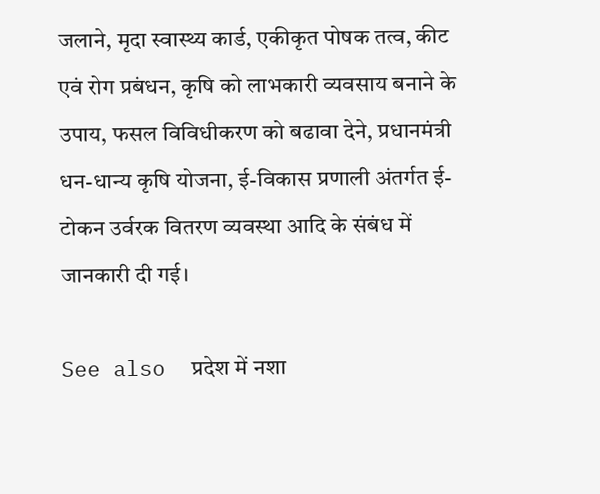जलाने, मृदा स्वास्थ्य कार्ड, एकीकृत पोषक तत्व, कीट एवं रोग प्रबंधन, कृषि को लाभकारी व्यवसाय बनाने के उपाय, फसल विविधीकरण को बढावा देने, प्रधानमंत्री धन-धान्य कृषि योजना, ई-विकास प्रणाली अंतर्गत ई-टोकन उर्वरक वितरण व्यवस्था आदि के संबंध में जानकारी दी गई।

See also  प्रदेश में नशा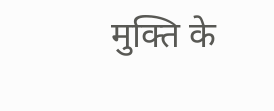मुक्ति के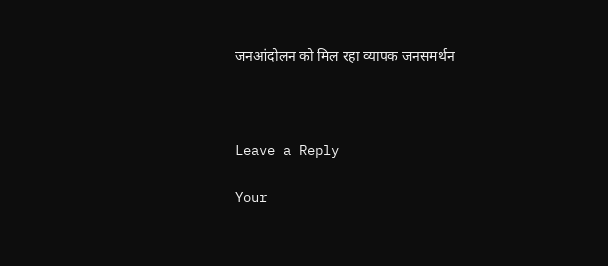जनआंदोलन को मिल रहा व्यापक जनसमर्थन



Leave a Reply

Your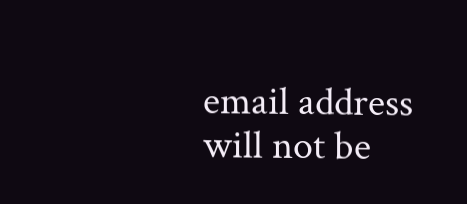email address will not be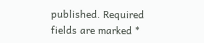published. Required fields are marked *